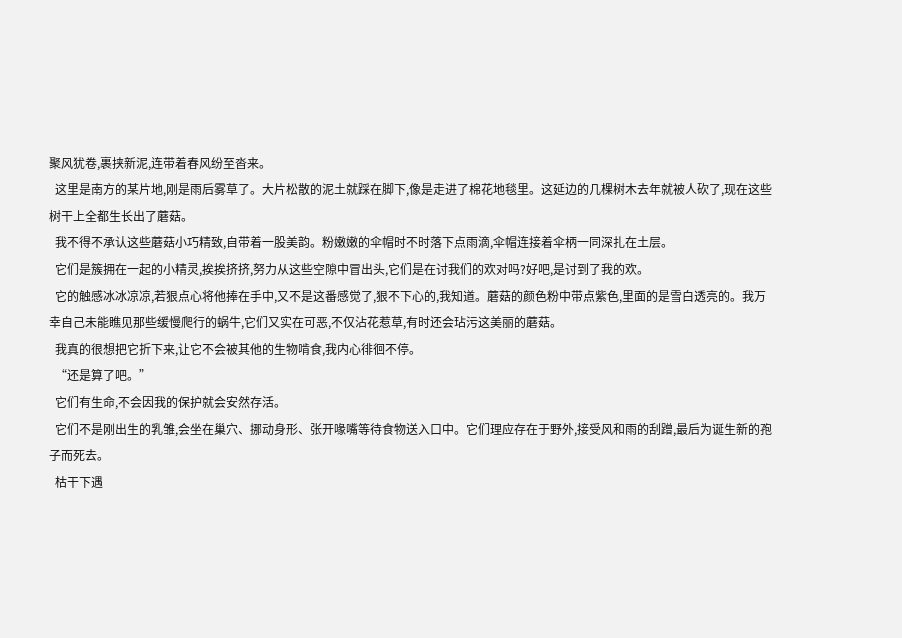聚风犹卷,裹挟新泥,连带着春风纷至沓来。
  这里是南方的某片地,刚是雨后雾草了。大片松散的泥土就踩在脚下,像是走进了棉花地毯里。这延边的几棵树木去年就被人砍了,现在这些树干上全都生长出了蘑菇。
  我不得不承认这些蘑菇小巧精致,自带着一股美韵。粉嫩嫩的伞帽时不时落下点雨滴,伞帽连接着伞柄一同深扎在土层。
  它们是簇拥在一起的小精灵,挨挨挤挤,努力从这些空隙中冒出头,它们是在讨我们的欢对吗?好吧,是讨到了我的欢。
  它的触感冰冰凉凉,若狠点心将他捧在手中,又不是这番感觉了,狠不下心的,我知道。蘑菇的颜色粉中带点紫色,里面的是雪白透亮的。我万幸自己未能瞧见那些缓慢爬行的蜗牛,它们又实在可恶,不仅沾花惹草,有时还会玷污这美丽的蘑菇。
  我真的很想把它折下来,让它不会被其他的生物啃食,我内心徘徊不停。
  “还是算了吧。”
  它们有生命,不会因我的保护就会安然存活。
  它们不是刚出生的乳雏,会坐在巢穴、挪动身形、张开喙嘴等待食物送入口中。它们理应存在于野外,接受风和雨的刮蹭,最后为诞生新的孢子而死去。
  枯干下遇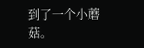到了一个小蘑菇。